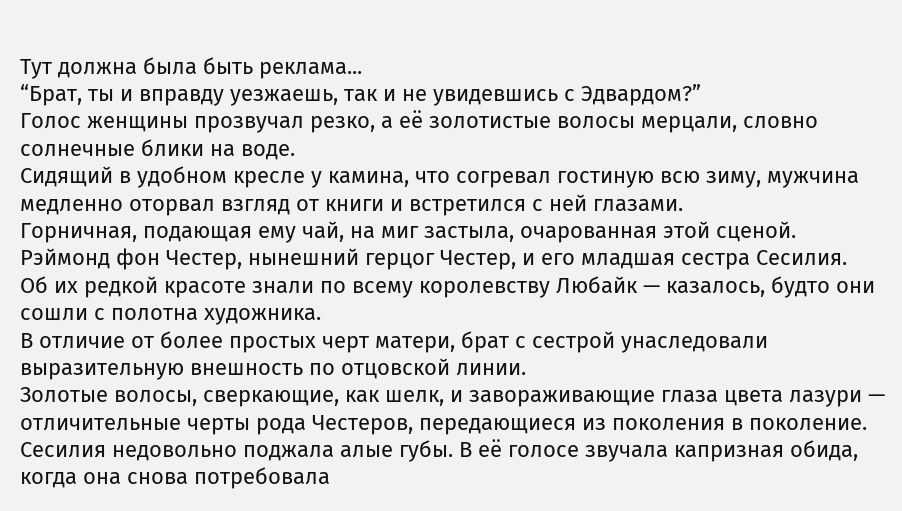Тут должна была быть реклама...
“Брат, ты и вправду уезжаешь, так и не увидевшись с Эдвардом?”
Голос женщины прозвучал резко, а её золотистые волосы мерцали, словно солнечные блики на воде.
Сидящий в удобном кресле у камина, что согревал гостиную всю зиму, мужчина медленно оторвал взгляд от книги и встретился с ней глазами.
Горничная, подающая ему чай, на миг застыла, очарованная этой сценой.
Рэймонд фон Честер, нынешний герцог Честер, и его младшая сестра Сесилия.
Об их редкой красоте знали по всему королевству Любайк — казалось, будто они сошли с полотна художника.
В отличие от более простых черт матери, брат с сестрой унаследовали выразительную внешность по отцовской линии.
Золотые волосы, сверкающие, как шелк, и завораживающие глаза цвета лазури — отличительные черты рода Честеров, передающиеся из поколения в поколение.
Сесилия недовольно поджала алые губы. В её голосе звучала капризная обида, когда она снова потребовала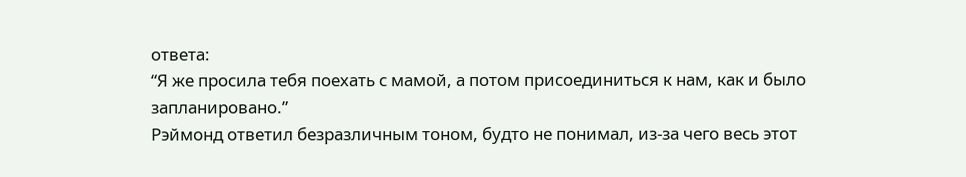ответа:
“Я же просила тебя поехать с мамой, а потом присоединиться к нам, как и было запланировано.”
Рэймонд ответил безразличным тоном, будто не понимал, из-за чего весь этот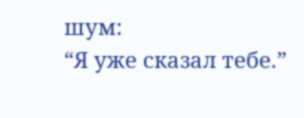шум:
“Я уже сказал тебе.”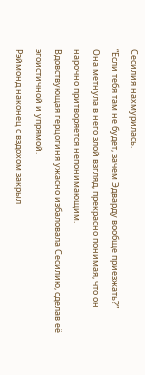Сесилия нахмурилась.
“Если тебя там не будет, зачем Эдварду вообще приезжать?”
Она метнула в него злой взгляд, прекрасно понимая, что он нарочно притворяется непонимающим.
Вдовствующая герцогиня ужасно избаловала Сесилию, сделав её эгоистичной и упрямой.
Рэймонд наконец с вздохом закрыл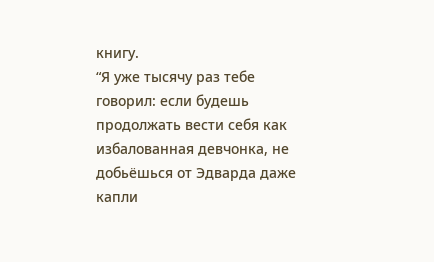книгу.
“Я уже тысячу раз тебе говорил: если будешь продолжать вести себя как избалованная девчонка, не добьёшься от Эдварда даже капли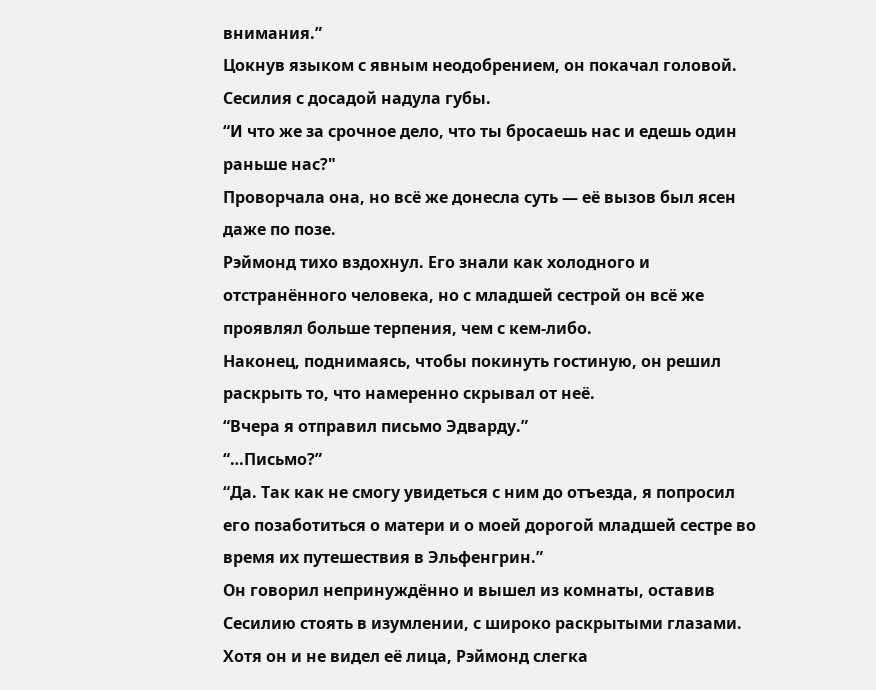внимания.”
Цокнув языком с явным неодобрением, он покачал головой. Сесилия с досадой надула губы.
“И что же за срочное дело, что ты бросаешь нас и едешь один раньше нас?"
Проворчала она, но всё же донесла суть — её вызов был ясен даже по позе.
Рэймонд тихо вздохнул. Его знали как холодного и отстранённого человека, но с младшей сестрой он всё же проявлял больше терпения, чем с кем-либо.
Наконец, поднимаясь, чтобы покинуть гостиную, он решил раскрыть то, что намеренно скрывал от неё.
“Вчера я отправил письмо Эдварду.”
“…Письмо?”
“Да. Так как не смогу увидеться с ним до отъезда, я попросил его позаботиться о матери и о моей дорогой младшей сестре во время их путешествия в Эльфенгрин.”
Он говорил непринуждённо и вышел из комнаты, оставив Сесилию стоять в изумлении, с широко раскрытыми глазами.
Хотя он и не видел её лица, Рэймонд слегка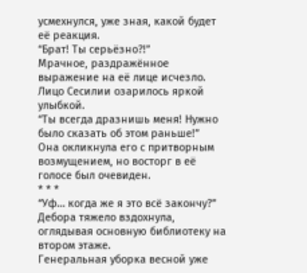усмехнулся, уже зная, какой будет её реакция.
“Брат! Ты серьёзно?!”
Мрачное, раздражённое выражение на её лице исчезло. Лицо Сесилии озарилось яркой улыбкой.
“Ты всегда дразнишь меня! Нужно было сказать об этом раньше!”
Она окликнула его с притворным возмущением, но восторг в её голосе был очевиден.
* * *
“Уф… когда же я это всё закончу?”
Дебора тяжело вздохнула, оглядывая основную библиотеку на втором этаже.
Генеральная уборка весной уже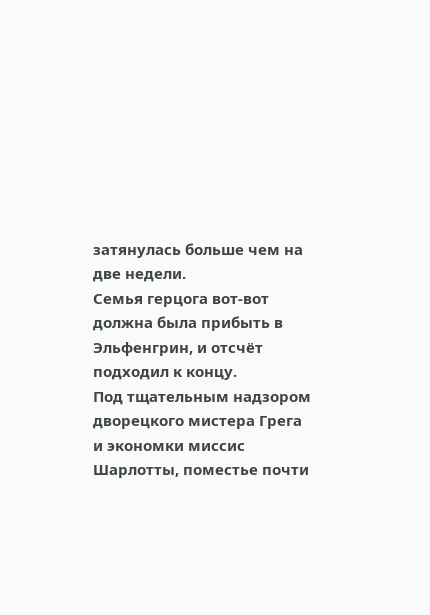затянулась больше чем на две недели.
Семья герцога вот-вот должна была прибыть в Эльфенгрин, и отсчёт подходил к концу.
Под тщательным надзором дворецкого мистера Грега и экономки миссис Шарлотты, поместье почти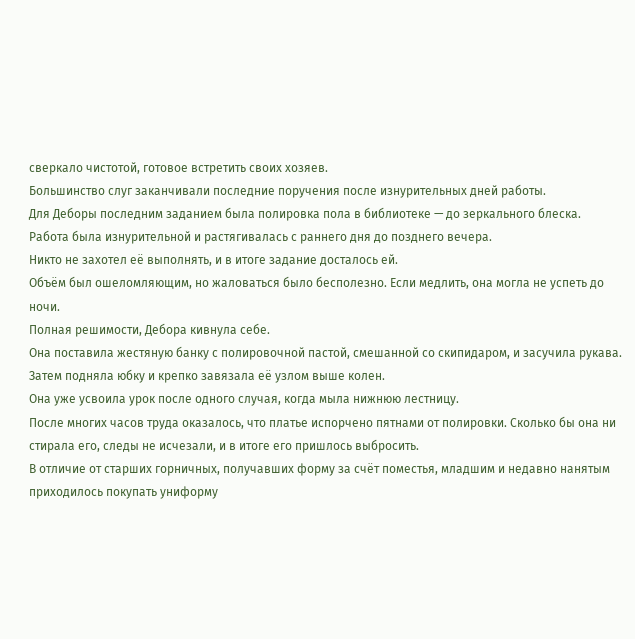сверкало чистотой, готовое встретить своих хозяев.
Большинство слуг заканчивали последние поручения после изнурительных дней работы.
Для Деборы последним заданием была полировка пола в библиотеке — до зеркального блеска.
Работа была изнурительной и растягивалась с раннего дня до позднего вечера.
Никто не захотел её выполнять, и в итоге задание досталось ей.
Объём был ошеломляющим, но жаловаться было бесполезно. Если медлить, она могла не успеть до ночи.
Полная решимости, Дебора кивнула себе.
Она поставила жестяную банку с полировочной пастой, смешанной со скипидаром, и засучила рукава.
Затем подняла юбку и крепко завязала её узлом выше колен.
Она уже усвоила урок после одного случая, когда мыла нижнюю лестницу.
После многих часов труда оказалось, что платье испорчено пятнами от полировки. Сколько бы она ни стирала его, следы не исчезали, и в итоге его пришлось выбросить.
В отличие от старших горничных, получавших форму за счёт поместья, младшим и недавно нанятым приходилось покупать униформу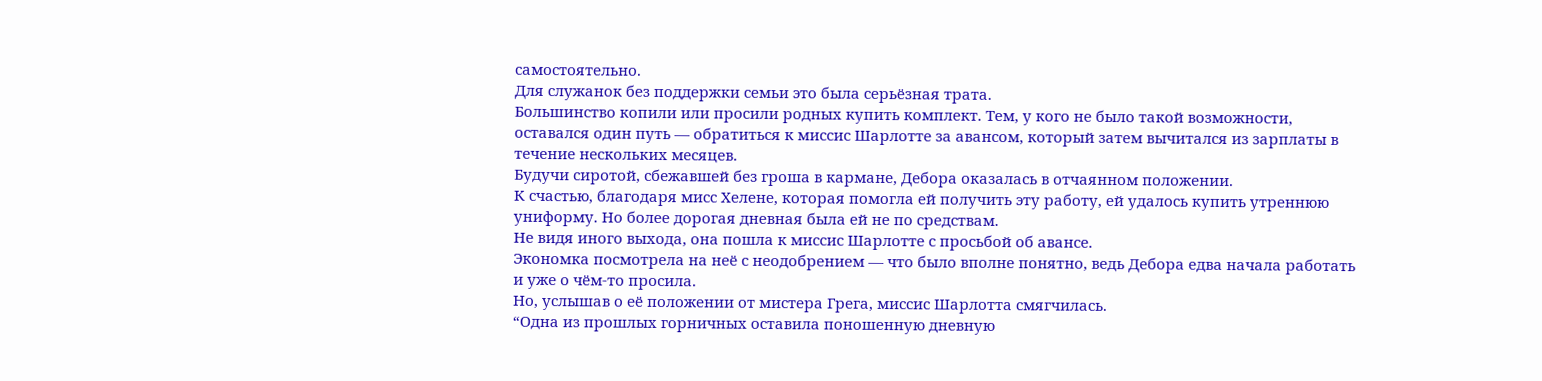самостоятельно.
Для служанок без поддержки семьи это была серьёзная трата.
Большинство копили или просили родных купить комплект. Тем, у кого не было такой возможности, оставался один путь — обратиться к миссис Шарлотте за авансом, который затем вычитался из зарплаты в течение нескольких месяцев.
Будучи сиротой, сбежавшей без гроша в кармане, Дебора оказалась в отчаянном положении.
К счастью, благодаря мисс Хелене, которая помогла ей получить эту работу, ей удалось купить утреннюю униформу. Но более дорогая дневная была ей не по средствам.
Не видя иного выхода, она пошла к миссис Шарлотте с просьбой об авансе.
Экономка посмотрела на неё с неодобрением — что было вполне понятно, ведь Дебора едва начала работать и уже о чём-то просила.
Но, услышав о её положении от мистера Грега, миссис Шарлотта смягчилась.
“Одна из прошлых горничных оставила поношенную дневную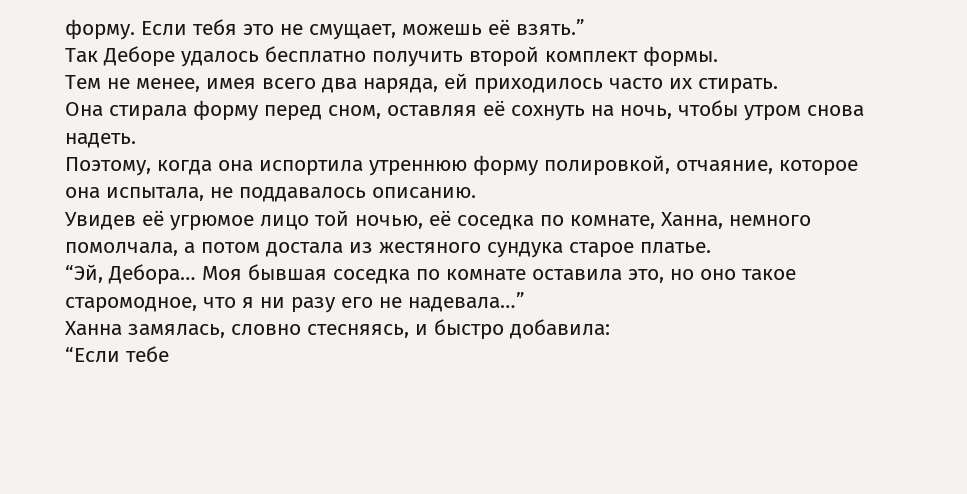форму. Если тебя это не смущает, можешь её взять.”
Так Деборе удалось бесплатно получить второй комплект формы.
Тем не менее, имея всего два наряда, ей приходилось часто их стирать.
Она стирала форму перед сном, оставляя её сохнуть на ночь, чтобы утром снова надеть.
Поэтому, когда она испортила утреннюю форму полировкой, отчаяние, которое она испытала, не поддавалось описанию.
Увидев её угрюмое лицо той ночью, её соседка по комнате, Ханна, немного помолчала, а потом достала из жестяного сундука старое платье.
“Эй, Дебора… Моя бывшая соседка по комнате оставила это, но оно такое старомодное, что я ни разу его не надевала…”
Ханна замялась, словно стесняясь, и быстро добавила:
“Если тебе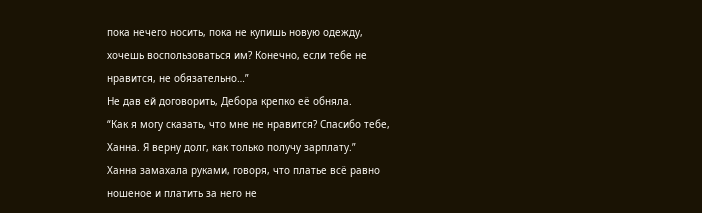пока нечего носить, пока не купишь новую одежду, хочешь воспользоваться им? Конечно, если тебе не нравится, не обязательно…”
Не дав ей договорить, Дебора крепко её обняла.
“Как я могу сказать, что мне не нравится? Спасибо тебе, Ханна. Я верну долг, как только получу зарплату.”
Ханна замахала руками, говоря, что платье всё равно ношеное и платить за него не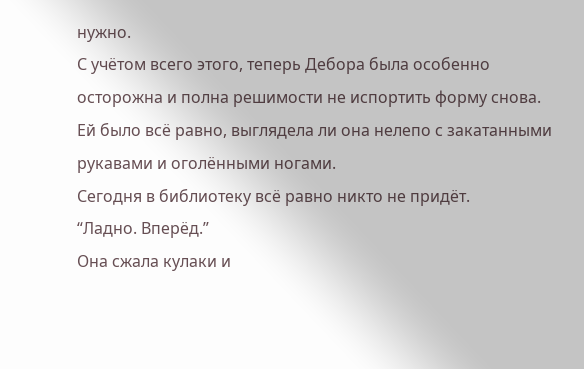нужно.
С учётом всего этого, теперь Дебора была особенно осторожна и полна решимости не испортить форму снова.
Ей было всё равно, выглядела ли она нелепо с закатанными рукавами и оголёнными ногами.
Сегодня в библиотеку всё равно никто не придёт.
“Ладно. Вперёд.”
Она сжала кулаки и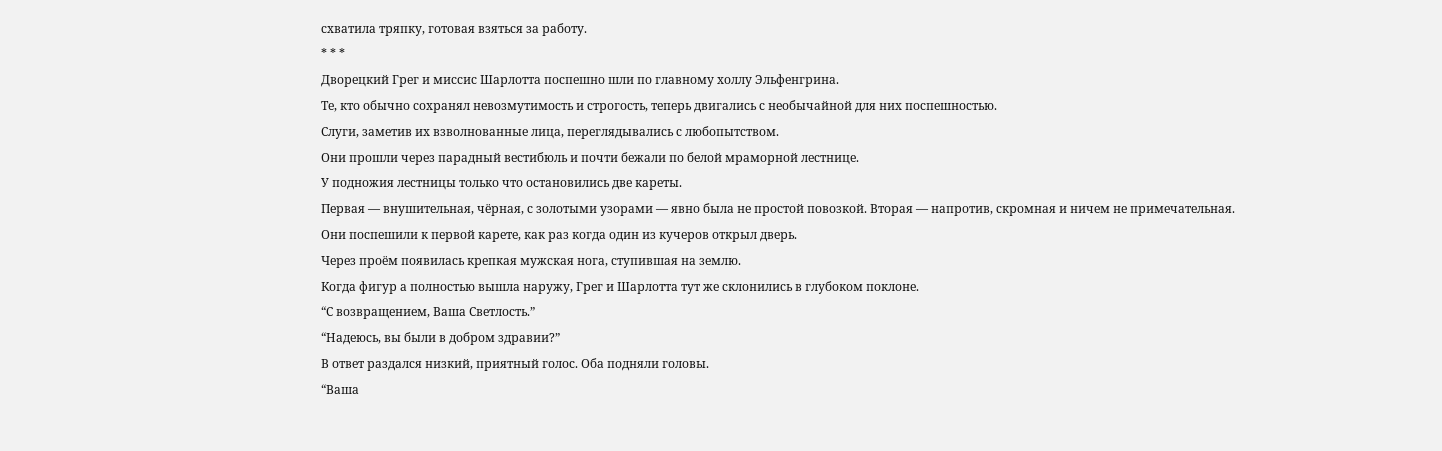схватила тряпку, готовая взяться за работу.
* * *
Дворецкий Грег и миссис Шарлотта поспешно шли по главному холлу Эльфенгрина.
Те, кто обычно сохранял невозмутимость и строгость, теперь двигались с необычайной для них поспешностью.
Слуги, заметив их взволнованные лица, переглядывались с любопытством.
Они прошли через парадный вестибюль и почти бежали по белой мраморной лестнице.
У подножия лестницы только что остановились две кареты.
Первая — внушительная, чёрная, с золотыми узорами — явно была не простой повозкой. Вторая — напротив, скромная и ничем не примечательная.
Они поспешили к первой карете, как раз когда один из кучеров открыл дверь.
Через проём появилась крепкая мужская нога, ступившая на землю.
Когда фигур а полностью вышла наружу, Грег и Шарлотта тут же склонились в глубоком поклоне.
“С возвращением, Ваша Светлость.”
“Надеюсь, вы были в добром здравии?”
В ответ раздался низкий, приятный голос. Оба подняли головы.
“Ваша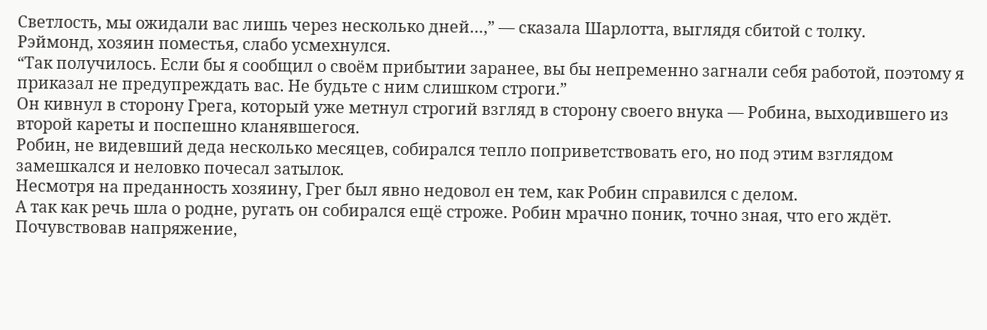Светлость, мы ожидали вас лишь через несколько дней…,” — сказала Шарлотта, выглядя сбитой с толку.
Рэймонд, хозяин поместья, слабо усмехнулся.
“Так получилось. Если бы я сообщил о своём прибытии заранее, вы бы непременно загнали себя работой, поэтому я приказал не предупреждать вас. Не будьте с ним слишком строги.”
Он кивнул в сторону Грега, который уже метнул строгий взгляд в сторону своего внука — Робина, выходившего из второй кареты и поспешно кланявшегося.
Робин, не видевший деда несколько месяцев, собирался тепло поприветствовать его, но под этим взглядом замешкался и неловко почесал затылок.
Несмотря на преданность хозяину, Грег был явно недовол ен тем, как Робин справился с делом.
А так как речь шла о родне, ругать он собирался ещё строже. Робин мрачно поник, точно зная, что его ждёт.
Почувствовав напряжение,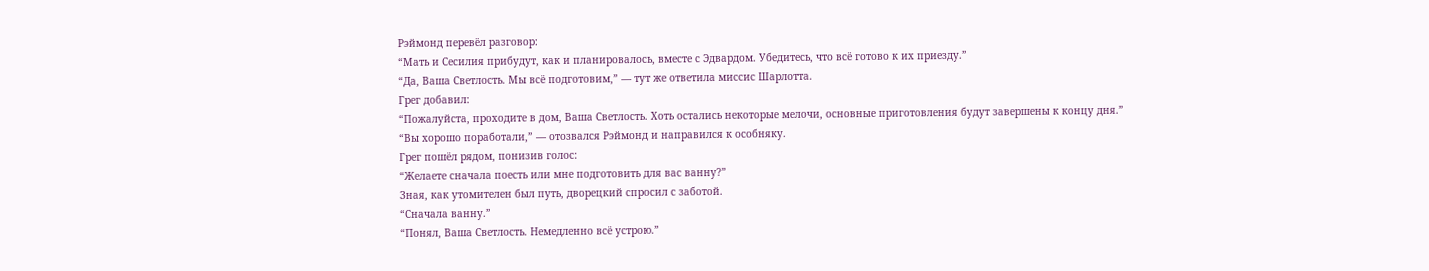Рэймонд перевёл разговор:
“Мать и Сесилия прибудут, как и планировалось, вместе с Эдвардом. Убедитесь, что всё готово к их приезду.”
“Да, Ваша Светлость. Мы всё подготовим,” — тут же ответила миссис Шарлотта.
Грег добавил:
“Пожалуйста, проходите в дом, Ваша Светлость. Хоть остались некоторые мелочи, основные приготовления будут завершены к концу дня.”
“Вы хорошо поработали,” — отозвался Рэймонд и направился к особняку.
Грег пошёл рядом, понизив голос:
“Желаете сначала поесть или мне подготовить для вас ванну?”
Зная, как утомителен был путь, дворецкий спросил с заботой.
“Сначала ванну.”
“Понял, Ваша Светлость. Немедленно всё устрою.”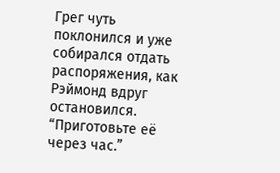Грег чуть поклонился и уже собирался отдать распоряжения, как Рэймонд вдруг остановился.
“Приготовьте её через час.”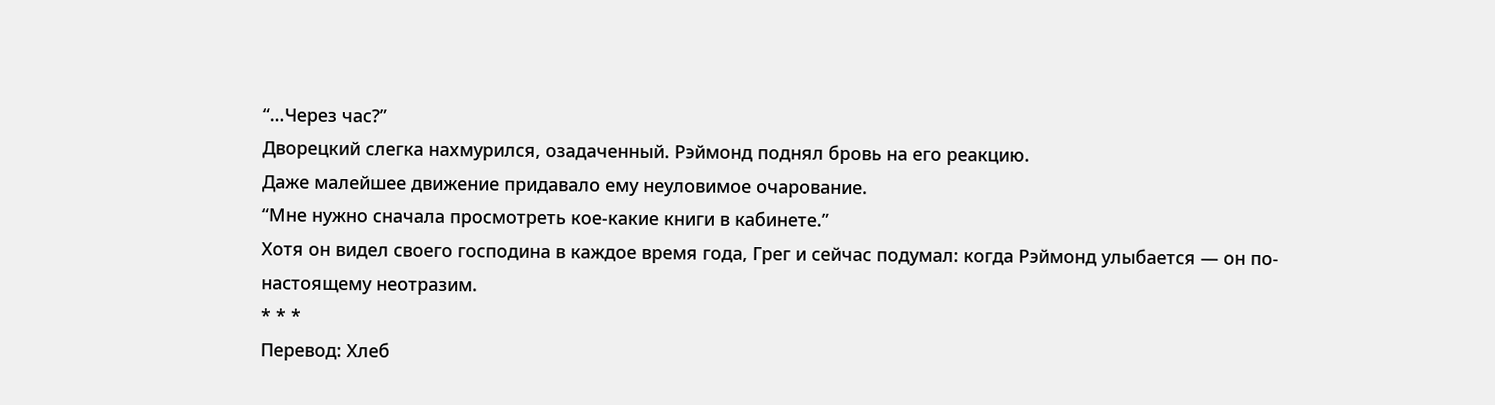“…Через час?”
Дворецкий слегка нахмурился, озадаченный. Рэймонд поднял бровь на его реакцию.
Даже малейшее движение придавало ему неуловимое очарование.
“Мне нужно сначала просмотреть кое-какие книги в кабинете.”
Хотя он видел своего господина в каждое время года, Грег и сейчас подумал: когда Рэймонд улыбается — он по-настоящему неотразим.
* * *
Перевод: Хлеб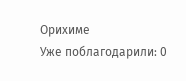Орихиме
Уже поблагодарили: 0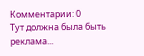Комментарии: 0
Тут должна была быть реклама...